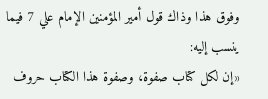وفوق هذا وذاك قول أمير المؤمنين الإمام علي 7 فيما ينسب إليه:
«إن لكل كتاب صفوة، وصفوة هذا الكتاب حروف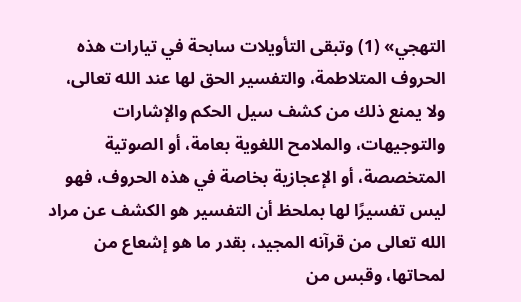التهجي» (1) وتبقى التأويلات سابحة في تيارات هذه الحروف المتلاطمة، والتفسير الحق لها عند الله تعالى، ولا يمنع ذلك من كشف سيل الحكم والإشارات والتوجيهات، والملامح اللغوية بعامة، أو الصوتية المتخصصة، أو الإعجازية بخاصة في هذه الحروف، فهو ليس تفسيرًا لها بملحظ أن التفسير هو الكشف عن مراد الله تعالى من قرآنه المجيد، بقدر ما هو إشعاع من لمحاتها، وقبس من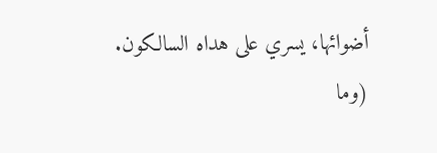أضوائها، يسري على هداه السالكون.
(وما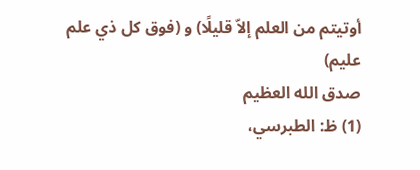أوتيتم من العلم إلاّ قليلًا) و (فوق كل ذي علم عليم)
صدق الله العظيم
(1) ظ: الطبرسي،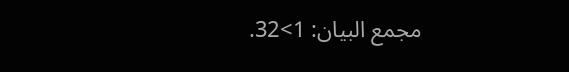مجمع البيان: 1>32.